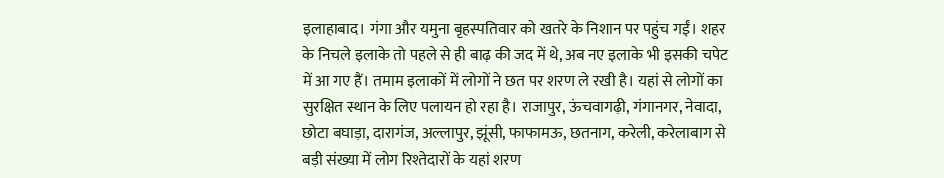इलाहाबाद। गंगा और यमुना बृहस्पतिवार को खतरे के निशान पर पहुंच गईं। शहर के निचले इलाके तो पहले से ही बाढ़ की जद में थे, अब नए इलाके भी इसकी चपेट में आ गए हैं। तमाम इलाकों में लोगों ने छत पर शरण ले रखी है। यहां से लोगों का सुरक्षित स्थान के लिए पलायन हो रहा है। राजापुर, ऊंचवागढ़ी, गंगानगर, नेवादा, छोटा बघाड़ा, दारागंज, अल्लापुर, झूंसी, फाफामऊ, छतनाग, करेली, करेलाबाग से बड़ी संख्या में लोग रिश्तेदारों के यहां शरण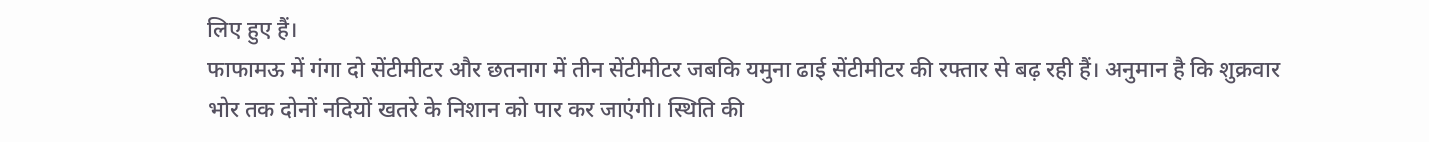लिए हुए हैं।
फाफामऊ में गंगा दो सेंटीमीटर और छतनाग में तीन सेंटीमीटर जबकि यमुना ढाई सेंटीमीटर की रफ्तार से बढ़ रही हैं। अनुमान है कि शुक्रवार भोर तक दोनों नदियों खतरे के निशान को पार कर जाएंगी। स्थिति की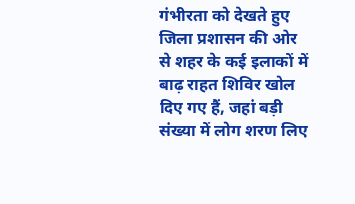गंभीरता को देखते हुए जिला प्रशासन की ओर से शहर के कई इलाकों में बाढ़ राहत शिविर खोल दिए गए हैं, जहां बड़ी संख्या में लोग शरण लिए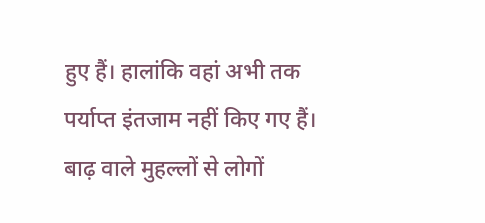हुए हैं। हालांकि वहां अभी तक पर्याप्त इंतजाम नहीं किए गए हैं। बाढ़ वाले मुहल्लों से लोगों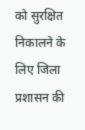को सुरक्षित निकालने के लिए जिला प्रशासन की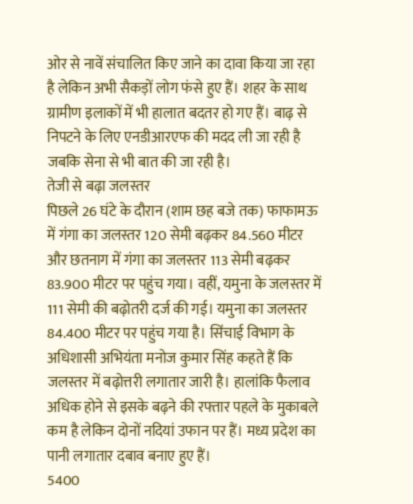ओर से नावें संचालित किए जाने का दावा किया जा रहा है लेकिन अभी सैकड़ों लोग फंसे हुए हैं। शहर के साथ ग्रामीण इलाकों में भी हालात बदतर हो गए हैं। बाढ़ से निपटने के लिए एनडीआरएफ की मदद ली जा रही है जबकि सेना से भी बात की जा रही है।
तेजी से बढ़ा जलस्तर
पिछले 26 घंटे के दौरान (शाम छह बजे तक) फाफामऊ में गंगा का जलस्तर 120 सेमी बढ़कर 84.560 मीटर और छतनाग में गंगा का जलस्तर 113 सेमी बढ़कर 83.900 मीटर पर पहुंच गया। वहीं, यमुना के जलस्तर में 111 सेमी की बढ़ोतरी दर्ज की गई। यमुना का जलस्तर 84.400 मीटर पर पहुंच गया है। सिंचाई विभाग के अधिशासी अभियंता मनोज कुमार सिंह कहते हैं कि जलस्तर में बढ़ोत्तरी लगातार जारी है। हालांकि फैलाव अधिक होने से इसके बढ़ने की रफ्तार पहले के मुकाबले कम है लेकिन दोनों नदियां उफान पर हैं। मध्य प्रदेश का पानी लगातार दबाव बनाए हुए हैं।
5400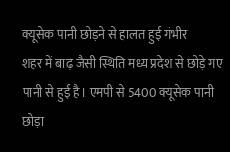क्यूसेक पानी छोड़ने से हालत हुई गंभीर
शहर में बाढ़ जैसी स्थिति मध्य प्रदेश से छोड़े गए पानी से हुई है। एमपी से 5400 क्यूसेक पानी छोड़ा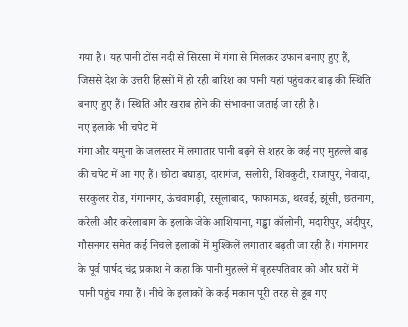गया है। यह पानी टोंस नदी से सिरसा में गंगा से मिलकर उफान बनाए हुए हैं, जिससे देश के उत्तरी हिस्सों में हो रही बारिश का पानी यहां पहुंचकर बाढ़ की स्थिति बनाए हुए हैं। स्थिति और खराब होने की संभावना जताई जा रही है।
नए इलाके भी चपेट में
गंगा और यमुना के जलस्तर में लगातार पानी बढ़ने से शहर के कई नए मुहल्ले बाढ़ की चपेट में आ गए हैं। छोटा बघाड़ा, दारागंज, सलोरी, शिवकुटी, राजापुर, नेवादा, सरकुलर रोड, गंगानगर, ऊंचवागढ़ी, रसूलाबाद, फाफामऊ, थरवई, झूंसी, छतनाग, करेली और करेलाबाग के इलाके जेके आशियाना, गड्ढा कॉलोनी, मदारीपुर, अंदीपुर, गौसनगर समेत कई निचले इलाकों में मुश्किलें लगातार बढ़ती जा रही हैं। गंगानगर के पूर्व पार्षद चंद्र प्रकाश ने कहा कि पानी मुहल्ले में बृहस्पतिवार को और घरों में पानी पहुंच गया हैं। नीचे के इलाकों के कई मकान पूरी तरह से डूब गए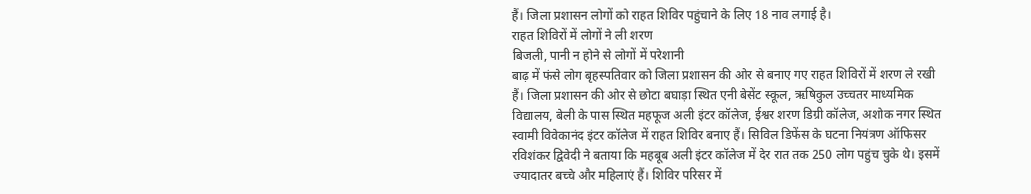हैं। जिला प्रशासन लोगों को राहत शिविर पहुंचाने के लिए 18 नाव लगाई है।
राहत शिविरों में लोगों ने ली शरण
बिजली, पानी न होने से लोगों में परेशानी
बाढ़ में फंसे लोग बृहस्पतिवार को जिला प्रशासन की ओर से बनाए गए राहत शिविरों में शरण ले रखी हैं। जिला प्रशासन की ओर से छोटा बघाड़ा स्थित एनी बेसेंट स्कूल, ऋषिकुल उच्चतर माध्यमिक विद्यालय, बेली के पास स्थित महफूज अली इंटर कॉलेज, ईश्वर शरण डिग्री कॉलेज, अशोक नगर स्थित स्वामी विवेकानंद इंटर कॉलेज में राहत शिविर बनाए हैं। सिविल डिफेंस के घटना नियंत्रण ऑफिसर रविशंकर द्विवेदी ने बताया कि महबूब अली इंटर कॉलेज में देर रात तक 250 लोग पहुंच चुके थे। इसमें ज्यादातर बच्चे और महिलाएं हैं। शिविर परिसर में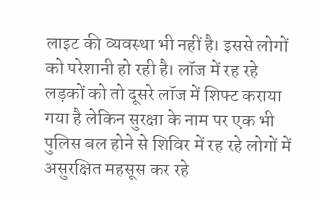लाइट की व्यवस्था भी नहीं है। इससे लोगों को परेशानी हो रही है। लॉज में रह रहे लड़कों को तो दूसरे लॉज में शिफ्ट कराया गया है लेकिन सुरक्षा के नाम पर एक भी पुलिस बल होने से शिविर में रह रहे लोगों में असुरक्षित महसूस कर रहे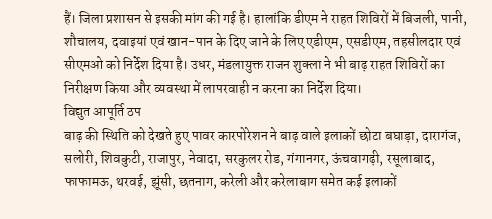हैं। जिला प्रशासन से इसकी मांग की गई है। हालांकि डीएम ने राहत शिविरों में बिजली, पानी, शौचालय, दवाइयां एवं खान-पान के दिए जाने के लिए एडीएम, एसडीएम, तहसीलदार एवं सीएमओ को निर्देश दिया है। उधर, मंडलायुक्त राजन शुक्ला ने भी बाढ़ राहत शिविरों का निरीक्षण किया और व्यवस्था में लापरवाही न करना का निर्देश दिया।
विद्युत आपूर्ति ठप
बाढ़ की स्थिति को देखते हुए पावर कारपोरेशन ने बाढ़ वाले इलाकों छोटा बघाड़ा, दारागंज, सलोरी, शिवकुटी, राजापुर, नेवादा, सरकुलर रोड, गंगानगर, ऊंचवागढ़ी, रसूलाबाद, फाफामऊ, थरवई, झूंसी, छतनाग, करेली और करेलाबाग समेत कई इलाकों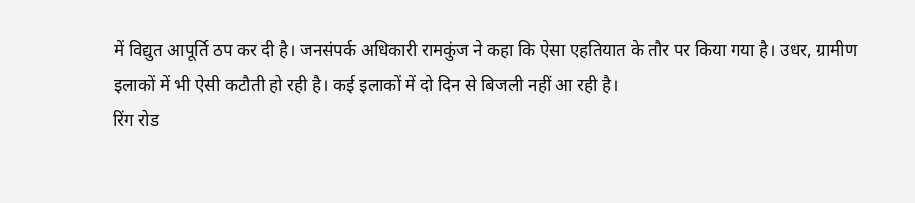में विद्युत आपूर्ति ठप कर दी है। जनसंपर्क अधिकारी रामकुंज ने कहा कि ऐसा एहतियात के तौर पर किया गया है। उधर, ग्रामीण इलाकों में भी ऐसी कटौती हो रही है। कई इलाकों में दो दिन से बिजली नहीं आ रही है।
रिंग रोड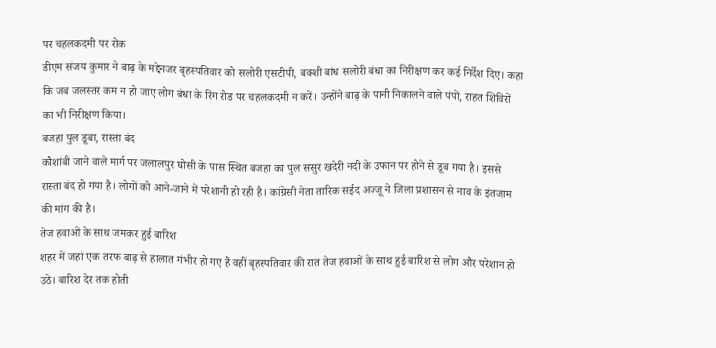पर चहलकदमी पर रोक
डीएम संजय कुमार ने बाढ़ के मद्देनजर बृहस्पतिवार को सलोरी एसटीपी, बक्शी बांध सलोरी बंधा का निरीक्षण कर कई निर्देश दिए। कहा कि जब जलस्तर कम न हो जाए लोग बंधा के रिंग रोड पर चहलकदमी न करें। उन्होंने बाढ़ के पानी निकालने वाले पंपों, राहत शिविरों का भी निरीक्षण किया।
बजहा पुल डूबा, रास्ता बंद
कौशांबी जाने वाले मार्ग पर जलालपुर घोसी के पास स्थित बजहा का पुल ससुर खदेरी नदी के उफान पर होने से डूब गया है। इससे रास्ता बंद हो गया है। लोगों को आने-जाने में परेशानी हो रही है। कांग्रेसी नेता तारिक सईद अज्जू ने जिला प्रशासन से नाव के इंतजाम की मांग की है।
तेज हवाओं के साथ जमकर हुई बारिश
शहर में जहां एक तरफ बाढ़ से हालात गंभीर हो गए हैं वहीं बृहस्पतिवार की रात तेज हवाओं के साथ हुई बारिश से लोग और परेशान हो उठे। बारिश देर तक होती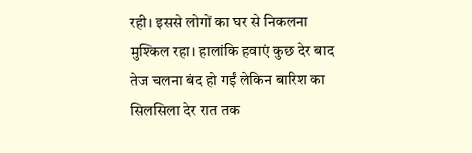रही। इससे लोगों का घर से निकलना मुश्किल रहा। हालांकि हवाएं कुछ देर बाद तेज चलना बंद हो गईं लेकिन बारिश का सिलसिला देर रात तक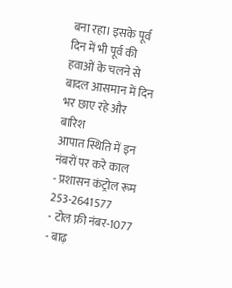बना रहा। इसके पूर्व दिन में भी पूर्व की हवाओं के चलने से बादल आसमान में दिन भर छाए रहे और बारिश
आपात स्थिति में इन नंबरों पर करे काल
- प्रशासन कंट्रोल रूम 253-2641577
- टोल फ्री नंबर-1077
- बाढ़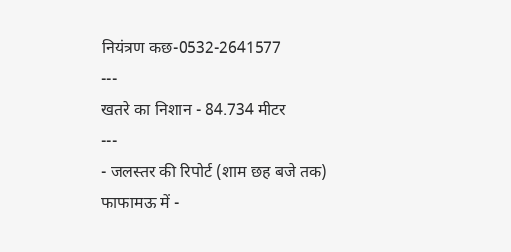नियंत्रण कछ-0532-2641577
---
खतरे का निशान - 84.734 मीटर
---
- जलस्तर की रिपोर्ट (शाम छह बजे तक)
फाफामऊ में -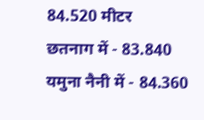84.520 मीटर
छतनाग में - 83.840
यमुना नैनी में - 84.360